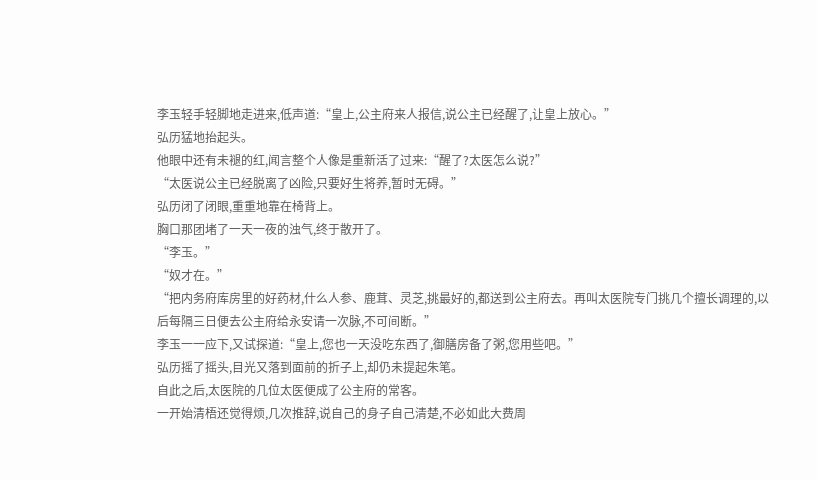李玉轻手轻脚地走进来,低声道:“皇上,公主府来人报信,说公主已经醒了,让皇上放心。”
弘历猛地抬起头。
他眼中还有未褪的红,闻言整个人像是重新活了过来:“醒了?太医怎么说?”
“太医说公主已经脱离了凶险,只要好生将养,暂时无碍。”
弘历闭了闭眼,重重地靠在椅背上。
胸口那团堵了一天一夜的浊气,终于散开了。
“李玉。”
“奴才在。”
“把内务府库房里的好药材,什么人参、鹿茸、灵芝,挑最好的,都送到公主府去。再叫太医院专门挑几个擅长调理的,以后每隔三日便去公主府给永安请一次脉,不可间断。”
李玉一一应下,又试探道:“皇上,您也一天没吃东西了,御膳房备了粥,您用些吧。”
弘历摇了摇头,目光又落到面前的折子上,却仍未提起朱笔。
自此之后,太医院的几位太医便成了公主府的常客。
一开始清梧还觉得烦,几次推辞,说自己的身子自己清楚,不必如此大费周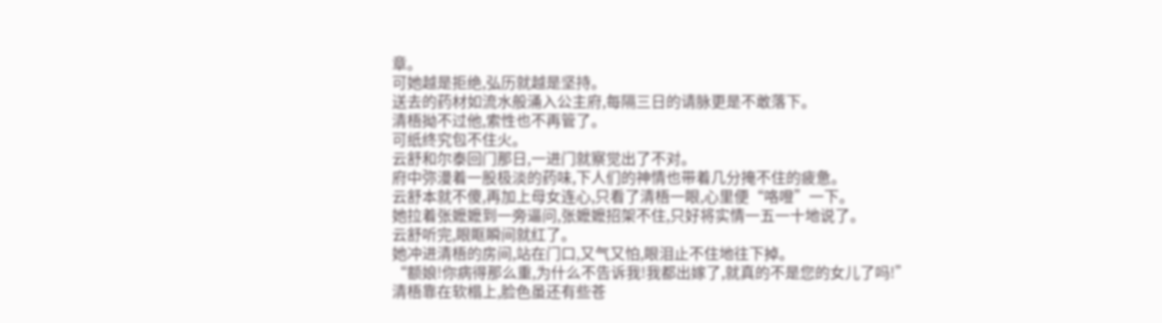章。
可她越是拒绝,弘历就越是坚持。
送去的药材如流水般涌入公主府,每隔三日的请脉更是不敢落下。
清梧拗不过他,索性也不再管了。
可纸终究包不住火。
云舒和尔泰回门那日,一进门就察觉出了不对。
府中弥漫着一股极淡的药味,下人们的神情也带着几分掩不住的疲惫。
云舒本就不傻,再加上母女连心,只看了清梧一眼,心里便“咯噔”一下。
她拉着张嬷嬷到一旁逼问,张嬷嬷招架不住,只好将实情一五一十地说了。
云舒听完,眼眶瞬间就红了。
她冲进清梧的房间,站在门口,又气又怕,眼泪止不住地往下掉。
“额娘!你病得那么重,为什么不告诉我!我都出嫁了,就真的不是您的女儿了吗!”
清梧靠在软榻上,脸色虽还有些苍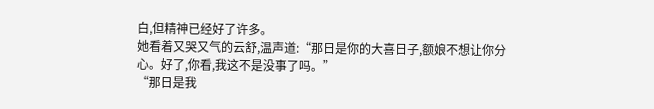白,但精神已经好了许多。
她看着又哭又气的云舒,温声道:“那日是你的大喜日子,额娘不想让你分心。好了,你看,我这不是没事了吗。”
“那日是我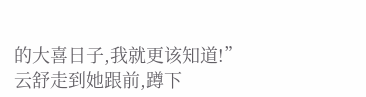的大喜日子,我就更该知道!”
云舒走到她跟前,蹲下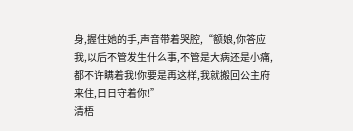身,握住她的手,声音带着哭腔,“额娘,你答应我,以后不管发生什么事,不管是大病还是小痛,都不许瞒着我!你要是再这样,我就搬回公主府来住,日日守着你!”
清梧